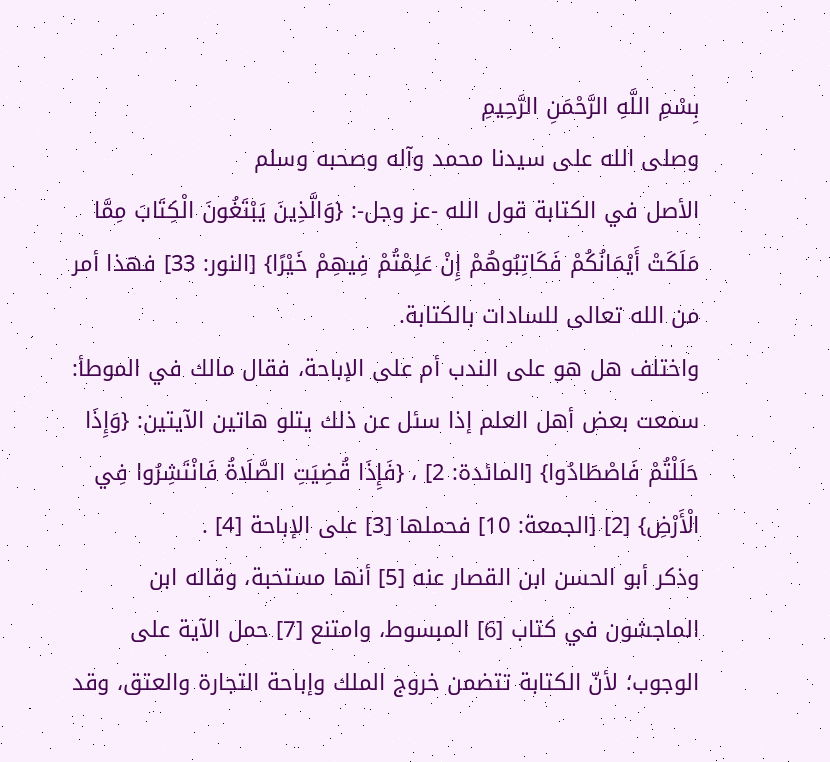بِسْمِ اللَّهِ الرَّحْمَنِ الرَّحِيمِ
وصلى الله على سيدنا محمد وآله وصحبه وسلم
الأصل في الكتابة قول الله -عز وجل-: {وَالَّذِينَ يَبْتَغُونَ الْكِتَابَ مِمَّا مَلَكَتْ أَيْمَانُكُمْ فَكَاتِبُوهُمْ إِنْ عَلِمْتُمْ فِيهِمْ خَيْرًا} [النور: 33] فهذا أمر من الله تعالى للسادات بالكتابة.
واختلف هل هو على الندب أم على الإباحة، فقال مالك في الموطأ: سمعت بعض أهل العلم إذا سئل عن ذلك يتلو هاتين الآيتين: {وَإِذَا حَلَلْتُمْ فَاصْطَادُوا} [المائدة: 2] ، {فَإِذَا قُضِيَتِ الصَّلَاةُ فَانْتَشِرُوا فِي الْأَرْضِ} [2] [الجمعة: 10] فحملها [3] على الإباحة [4] .
وذكر أبو الحسن ابن القصار عنه [5] أنها مستحبة، وقاله ابن الماجشون في كتاب [6] المبسوط، وامتنع [7] حمل الآية على الوجوب؛ لأنّ الكتابة تتضمن خروج الملك وإباحة التجارة والعتق، وقد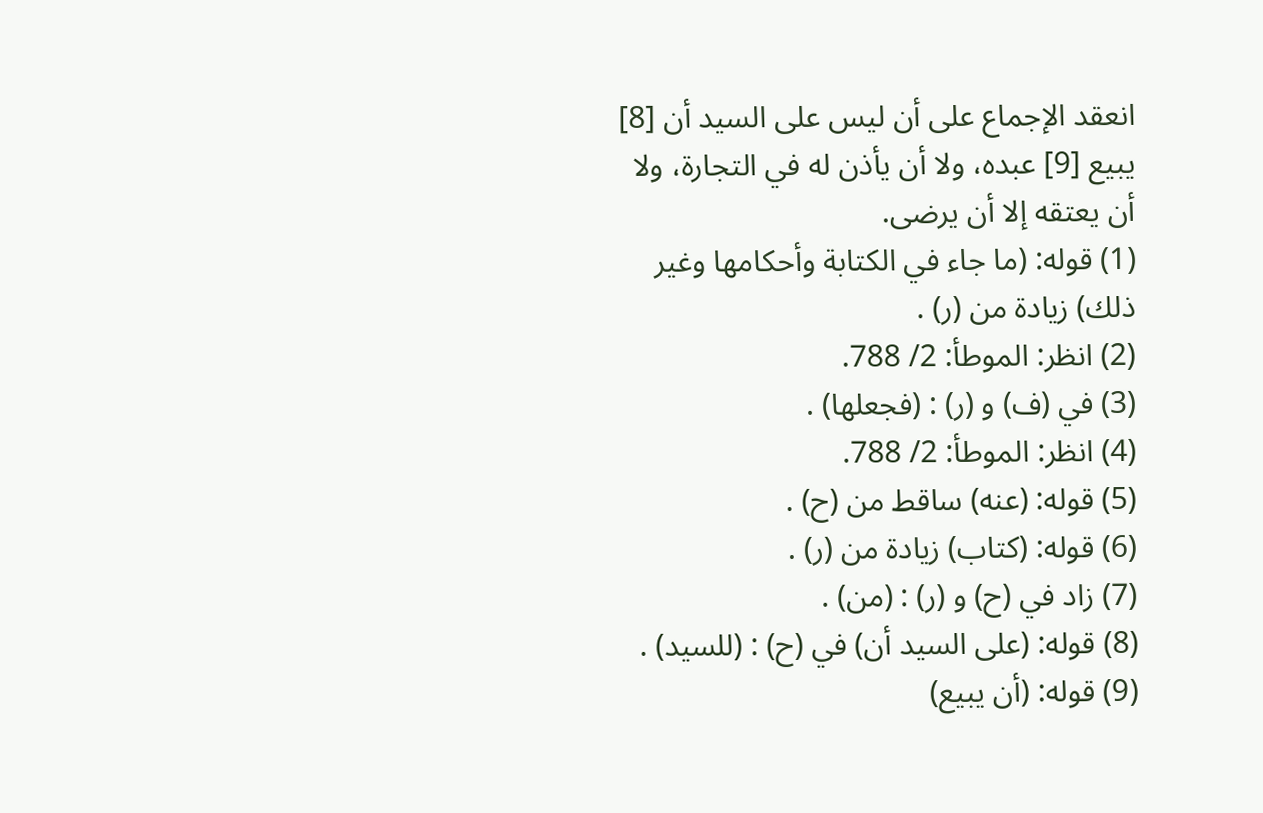انعقد الإجماع على أن ليس على السيد أن [8] يبيع [9] عبده، ولا أن يأذن له في التجارة، ولا أن يعتقه إلا أن يرضى.
(1) قوله: (ما جاء في الكتابة وأحكامها وغير ذلك) زيادة من (ر) .
(2) انظر: الموطأ: 2/ 788.
(3) في (ف) و (ر) : (فجعلها) .
(4) انظر: الموطأ: 2/ 788.
(5) قوله: (عنه) ساقط من (ح) .
(6) قوله: (كتاب) زيادة من (ر) .
(7) زاد في (ح) و (ر) : (من) .
(8) قوله: (على السيد أن) في (ح) : (للسيد) .
(9) قوله: (أن يبيع)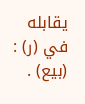يقابله في (ر) : (بيع) .